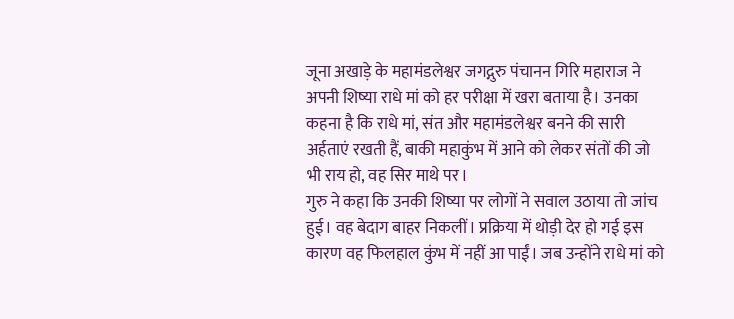जूना अखाड़े के महामंडलेश्वर जगद्गुरु पंचानन गिरि महाराज ने अपनी शिष्या राधे मां को हर परीक्षा में खरा बताया है। उनका कहना है कि राधे मां, संत और महामंडलेश्वर बनने की सारी अर्हताएं रखती हैं, बाकी महाकुंभ में आने को लेकर संतों की जो भी राय हो, वह सिर माथे पर।
गुरु ने कहा कि उनकी शिष्या पर लोगों ने सवाल उठाया तो जांच हुई। वह बेदाग बाहर निकलीं। प्रक्रिया में थोड़ी देर हो गई इस कारण वह फिलहाल कुंभ में नहीं आ पाईं। जब उन्होंने राधे मां को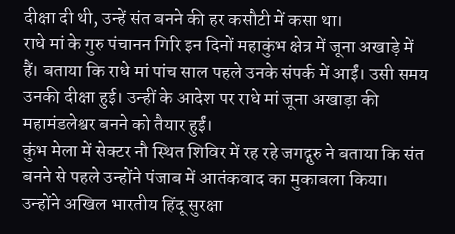दीक्षा दी थी, उन्हें संत बनने की हर कसौटी में कसा था।
राधे मां के गुरु पंचानन गिरि इन दिनों महाकुंभ क्षेत्र में जूना अखाड़े में हैं। बताया कि राधे मां पांच साल पहले उनके संपर्क में आईं। उसी समय उनकी दीक्षा हुई। उन्हीं के आदेश पर राधे मां जूना अखाड़ा की महामंडलेश्वर बनने को तैयार हुईं।
कुंभ मेला में सेक्टर नौ स्थित शिविर में रह रहे जगद्गुरु ने बताया कि संत बनने से पहले उन्होंने पंजाब में आतंकवाद का मुकाबला किया। उन्होंने अखिल भारतीय हिंदू सुरक्षा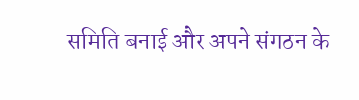समिति बनाई और अपने संगठन के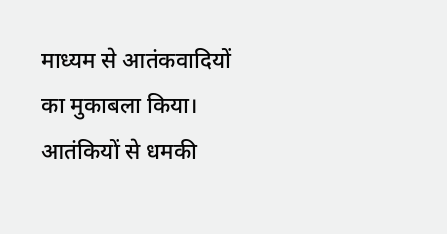माध्यम से आतंकवादियों का मुकाबला किया। आतंकियों से धमकी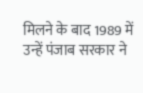मिलने के बाद 1989 में उन्हें पंजाब सरकार ने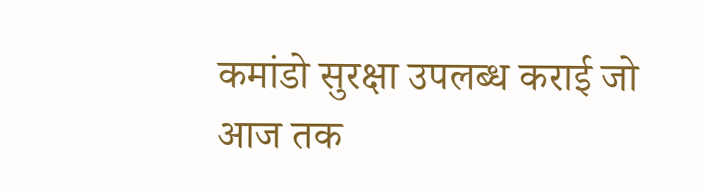कमांडो सुरक्षा उपलब्ध कराई जो आज तक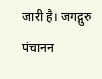जारी है। जगद्गुरु पंचानन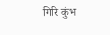गिरि कुंभ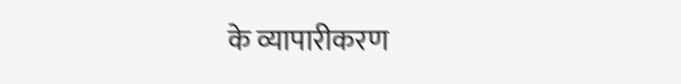के व्यापारीकरण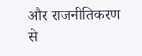और राजनीतिकरण से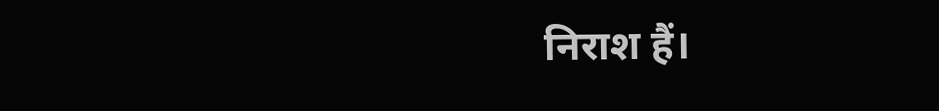निराश हैं।